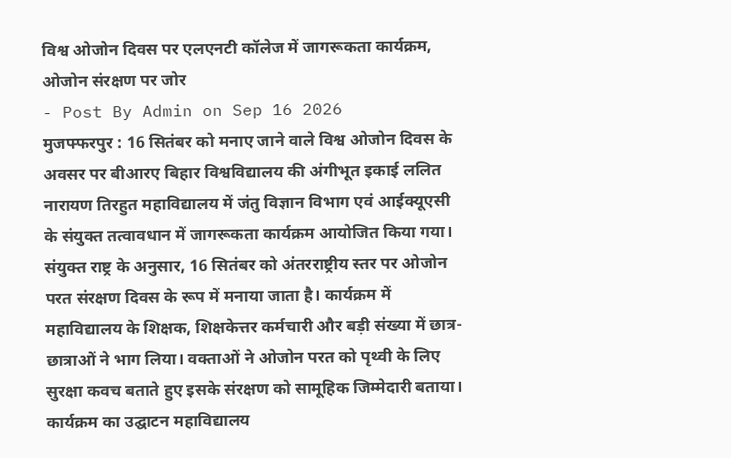विश्व ओजोन दिवस पर एलएनटी कॉलेज में जागरूकता कार्यक्रम, ओजोन संरक्षण पर जोर
- Post By Admin on Sep 16 2026
मुजफ्फरपुर : 16 सितंबर को मनाए जाने वाले विश्व ओजोन दिवस के अवसर पर बीआरए बिहार विश्वविद्यालय की अंगीभूत इकाई ललित नारायण तिरहुत महाविद्यालय में जंतु विज्ञान विभाग एवं आईक्यूएसी के संयुक्त तत्वावधान में जागरूकता कार्यक्रम आयोजित किया गया। संयुक्त राष्ट्र के अनुसार, 16 सितंबर को अंतरराष्ट्रीय स्तर पर ओजोन परत संरक्षण दिवस के रूप में मनाया जाता है। कार्यक्रम में महाविद्यालय के शिक्षक, शिक्षकेत्तर कर्मचारी और बड़ी संख्या में छात्र-छात्राओं ने भाग लिया। वक्ताओं ने ओजोन परत को पृथ्वी के लिए सुरक्षा कवच बताते हुए इसके संरक्षण को सामूहिक जिम्मेदारी बताया।
कार्यक्रम का उद्घाटन महाविद्यालय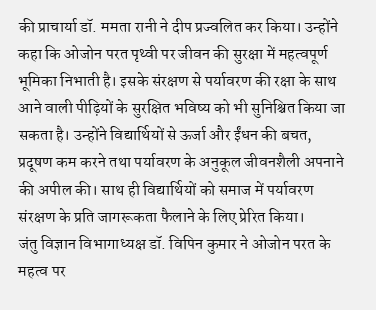की प्राचार्या डॉ. ममता रानी ने दीप प्रज्वलित कर किया। उन्होंने कहा कि ओजोन परत पृथ्वी पर जीवन की सुरक्षा में महत्वपूर्ण भूमिका निभाती है। इसके संरक्षण से पर्यावरण की रक्षा के साथ आने वाली पीढ़ियों के सुरक्षित भविष्य को भी सुनिश्चित किया जा सकता है। उन्होंने विद्यार्थियों से ऊर्जा और ईंधन की बचत, प्रदूषण कम करने तथा पर्यावरण के अनुकूल जीवनशैली अपनाने की अपील की। साथ ही विद्यार्थियों को समाज में पर्यावरण संरक्षण के प्रति जागरूकता फैलाने के लिए प्रेरित किया।
जंतु विज्ञान विभागाध्यक्ष डॉ. विपिन कुमार ने ओजोन परत के महत्व पर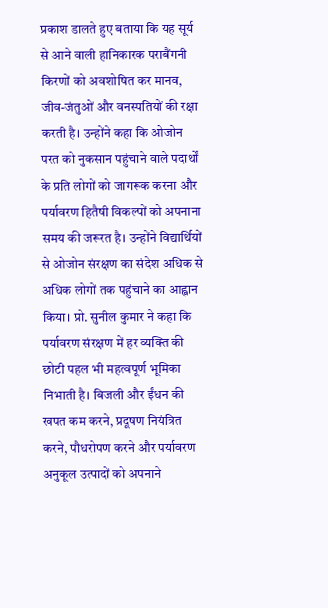प्रकाश डालते हुए बताया कि यह सूर्य से आने वाली हानिकारक पराबैंगनी किरणों को अवशोषित कर मानव, जीव-जंतुओं और वनस्पतियों की रक्षा करती है। उन्होंने कहा कि ओजोन परत को नुकसान पहुंचाने वाले पदार्थों के प्रति लोगों को जागरूक करना और पर्यावरण हितैषी विकल्पों को अपनाना समय की जरूरत है। उन्होंने विद्यार्थियों से ओजोन संरक्षण का संदेश अधिक से अधिक लोगों तक पहुंचाने का आह्वान किया। प्रो. सुनील कुमार ने कहा कि पर्यावरण संरक्षण में हर व्यक्ति की छोटी पहल भी महत्वपूर्ण भूमिका निभाती है। बिजली और ईंधन की खपत कम करने, प्रदूषण नियंत्रित करने, पौधरोपण करने और पर्यावरण अनुकूल उत्पादों को अपनाने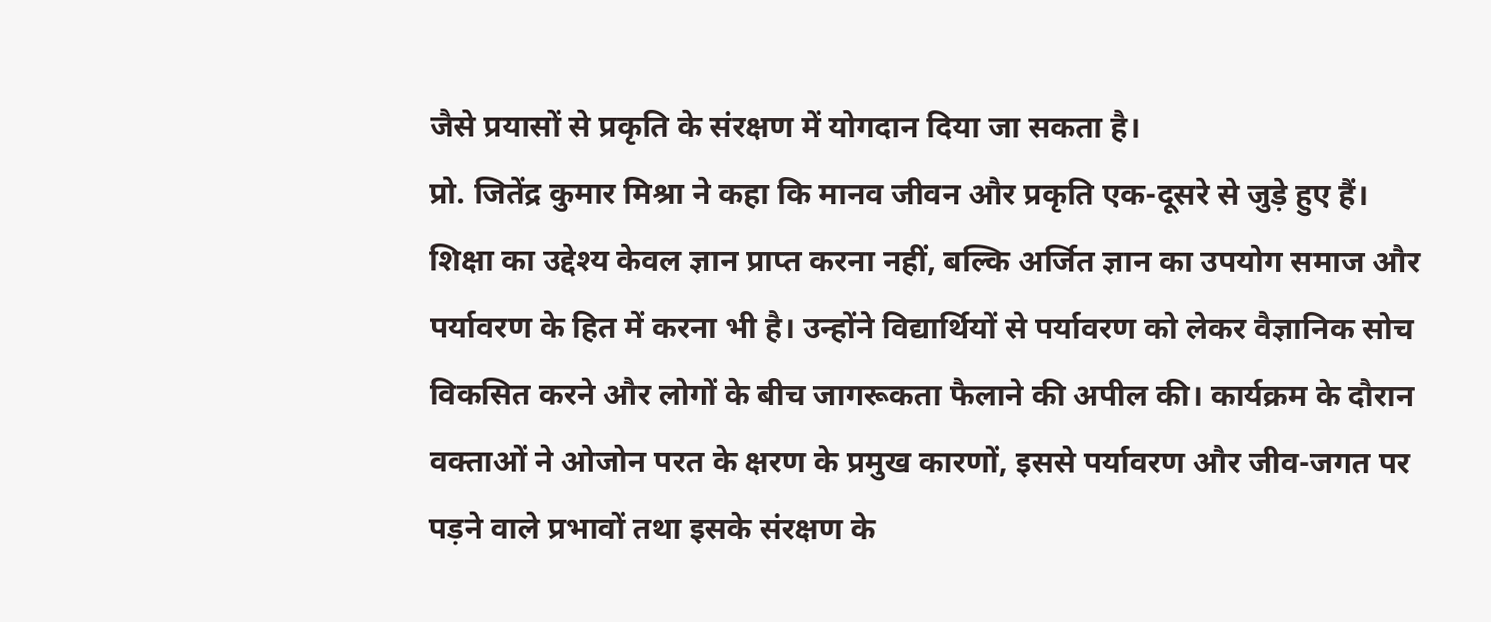जैसे प्रयासों से प्रकृति के संरक्षण में योगदान दिया जा सकता है।
प्रो. जितेंद्र कुमार मिश्रा ने कहा कि मानव जीवन और प्रकृति एक-दूसरे से जुड़े हुए हैं। शिक्षा का उद्देश्य केवल ज्ञान प्राप्त करना नहीं, बल्कि अर्जित ज्ञान का उपयोग समाज और पर्यावरण के हित में करना भी है। उन्होंने विद्यार्थियों से पर्यावरण को लेकर वैज्ञानिक सोच विकसित करने और लोगों के बीच जागरूकता फैलाने की अपील की। कार्यक्रम के दौरान वक्ताओं ने ओजोन परत के क्षरण के प्रमुख कारणों, इससे पर्यावरण और जीव-जगत पर पड़ने वाले प्रभावों तथा इसके संरक्षण के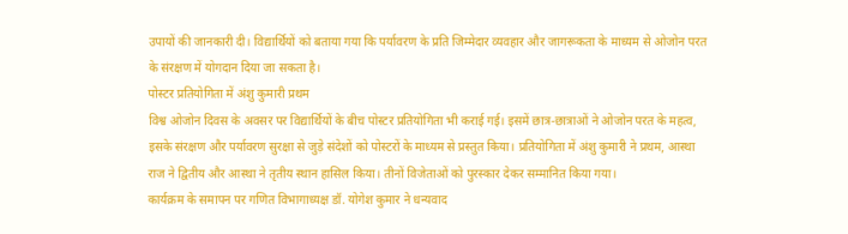उपायों की जानकारी दी। विद्यार्थियों को बताया गया कि पर्यावरण के प्रति जिम्मेदार व्यवहार और जागरूकता के माध्यम से ओजोन परत के संरक्षण में योगदान दिया जा सकता है।
पोस्टर प्रतियोगिता में अंशु कुमारी प्रथम
विश्व ओजोन दिवस के अवसर पर विद्यार्थियों के बीच पोस्टर प्रतियोगिता भी कराई गई। इसमें छात्र-छात्राओं ने ओजोन परत के महत्व, इसके संरक्षण और पर्यावरण सुरक्षा से जुड़े संदेशों को पोस्टरों के माध्यम से प्रस्तुत किया। प्रतियोगिता में अंशु कुमारी ने प्रथम, आस्था राज ने द्वितीय और आस्था ने तृतीय स्थान हासिल किया। तीनों विजेताओं को पुरस्कार देकर सम्मानित किया गया।
कार्यक्रम के समापन पर गणित विभागाध्यक्ष डॉ. योगेश कुमार ने धन्यवाद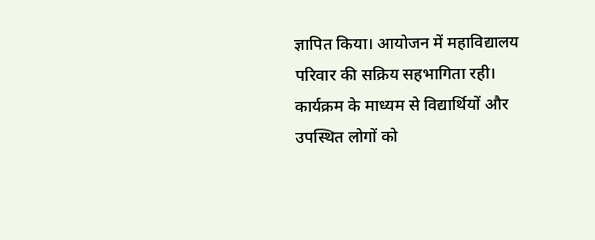ज्ञापित किया। आयोजन में महाविद्यालय परिवार की सक्रिय सहभागिता रही। कार्यक्रम के माध्यम से विद्यार्थियों और उपस्थित लोगों को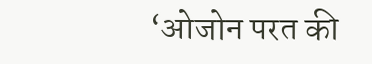‘ओजोन परत की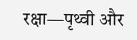रक्षा—पृथ्वी और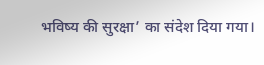भविष्य की सुरक्षा’ का संदेश दिया गया।